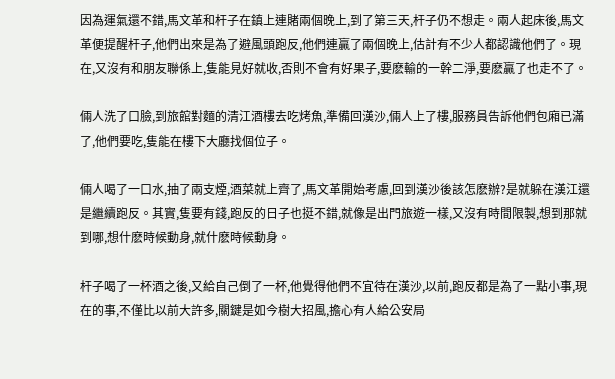因為運氣還不錯,馬文革和杆子在鎮上連賭兩個晚上,到了第三天,杆子仍不想走。兩人起床後,馬文革便提醒杆子,他們出來是為了避風頭跑反,他們連贏了兩個晚上,估計有不少人都認識他們了。現在,又沒有和朋友聯係上,隻能見好就收,否則不會有好果子,要麽輸的一幹二淨,要麽贏了也走不了。

倆人洗了口臉,到旅館對麵的清江酒樓去吃烤魚,準備回漢沙,倆人上了樓,服務員告訴他們包廂已滿了,他們要吃,隻能在樓下大廳找個位子。

倆人喝了一口水,抽了兩支煙,酒菜就上齊了,馬文革開始考慮,回到漢沙後該怎麽辦?是就躲在漢江還是繼續跑反。其實,隻要有錢,跑反的日子也挺不錯,就像是出門旅遊一樣,又沒有時間限製,想到那就到哪,想什麽時候動身,就什麽時候動身。

杆子喝了一杯酒之後,又給自己倒了一杯,他覺得他們不宜待在漢沙,以前,跑反都是為了一點小事,現在的事,不僅比以前大許多,關鍵是如今樹大招風,擔心有人給公安局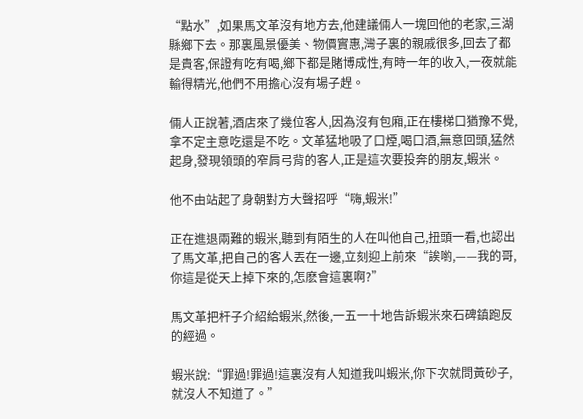“點水”,如果馬文革沒有地方去,他建議倆人一塊回他的老家,三湖縣鄉下去。那裏風景優美、物價實惠,灣子裏的親戚很多,回去了都是貴客,保證有吃有喝,鄉下都是賭博成性,有時一年的收入,一夜就能輸得精光,他們不用擔心沒有場子趕。

倆人正說著,酒店來了幾位客人,因為沒有包廂,正在樓梯口猶豫不覺,拿不定主意吃還是不吃。文革猛地吸了口煙,喝口酒,無意回頭,猛然起身,發現領頭的窄肩弓背的客人,正是這次要投奔的朋友,蝦米。

他不由站起了身朝對方大聲招呼“嗨,蝦米!”

正在進退兩難的蝦米,聽到有陌生的人在叫他自己,扭頭一看,也認出了馬文革,把自己的客人丟在一邊,立刻迎上前來“誒喲,——我的哥,你這是從天上掉下來的,怎麽會這裏啊?”

馬文革把杆子介紹給蝦米,然後,一五一十地告訴蝦米來石碑鎮跑反的經過。

蝦米說:“罪過!罪過!這裏沒有人知道我叫蝦米,你下次就問黃砂子,就沒人不知道了。”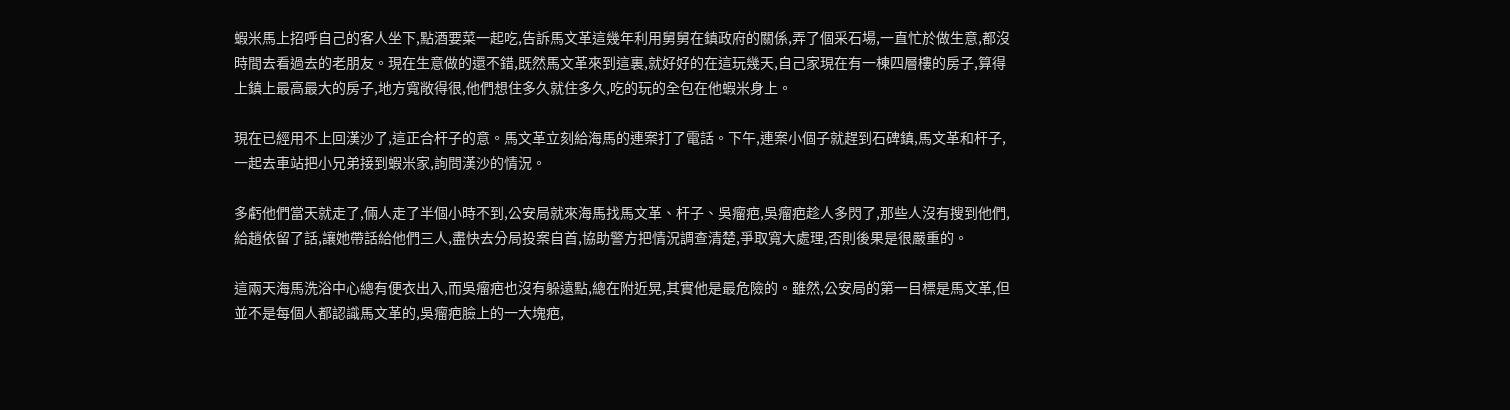蝦米馬上招呼自己的客人坐下,點酒要菜一起吃,告訴馬文革這幾年利用舅舅在鎮政府的關係,弄了個采石場,一直忙於做生意,都沒時間去看過去的老朋友。現在生意做的還不錯,既然馬文革來到這裏,就好好的在這玩幾天,自己家現在有一棟四層樓的房子,算得上鎮上最高最大的房子,地方寬敞得很,他們想住多久就住多久,吃的玩的全包在他蝦米身上。

現在已經用不上回漢沙了,這正合杆子的意。馬文革立刻給海馬的連案打了電話。下午,連案小個子就趕到石碑鎮,馬文革和杆子,一起去車站把小兄弟接到蝦米家,詢問漢沙的情況。

多虧他們當天就走了,倆人走了半個小時不到,公安局就來海馬找馬文革、杆子、吳瘤疤,吳瘤疤趁人多閃了,那些人沒有搜到他們,給趙依留了話,讓她帶話給他們三人,盡快去分局投案自首,協助警方把情況調查清楚,爭取寬大處理,否則後果是很嚴重的。

這兩天海馬洗浴中心總有便衣出入,而吳瘤疤也沒有躲遠點,總在附近晃,其實他是最危險的。雖然,公安局的第一目標是馬文革,但並不是每個人都認識馬文革的,吳瘤疤臉上的一大塊疤,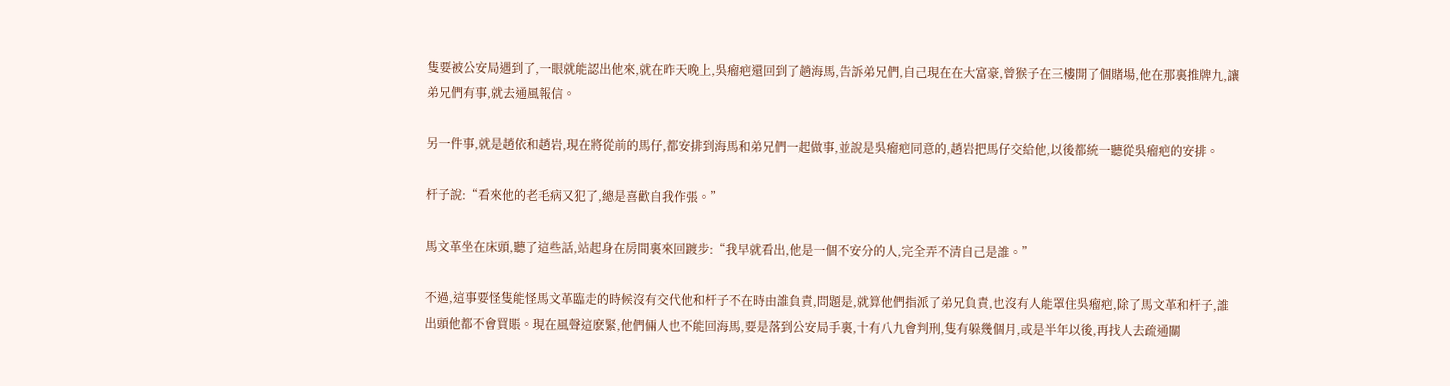隻要被公安局遇到了,一眼就能認出他來,就在昨天晚上,吳瘤疤還回到了趟海馬,告訴弟兄們,自己現在在大富豪,曾猴子在三樓開了個賭場,他在那裏推牌九,讓弟兄們有事,就去通風報信。

另一件事,就是趙依和趙岩,現在將從前的馬仔,都安排到海馬和弟兄們一起做事,並說是吳瘤疤同意的,趙岩把馬仔交給他,以後都統一聽從吳瘤疤的安排。

杆子說:“看來他的老毛病又犯了,總是喜歡自我作張。”

馬文革坐在床頭,聽了這些話,站起身在房間裏來回踱步:“我早就看出,他是一個不安分的人,完全弄不清自己是誰。”

不過,這事要怪隻能怪馬文革臨走的時候沒有交代他和杆子不在時由誰負責,問題是,就算他們指派了弟兄負責,也沒有人能罩住吳瘤疤,除了馬文革和杆子,誰出頭他都不會買賬。現在風聲這麽緊,他們倆人也不能回海馬,要是落到公安局手裏,十有八九會判刑,隻有躲幾個月,或是半年以後,再找人去疏通關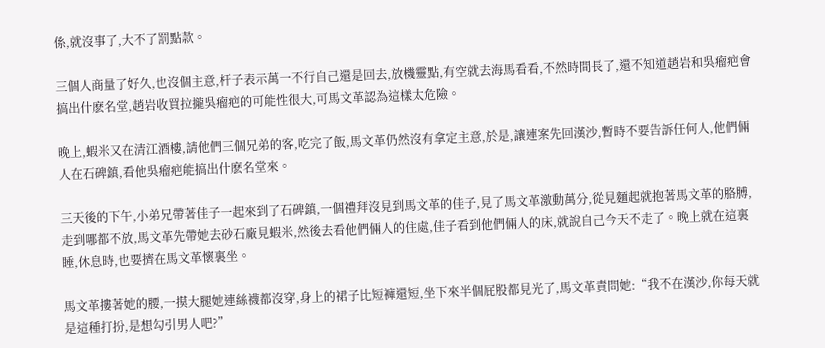係,就沒事了,大不了罰點款。

三個人商量了好久,也沒個主意,杆子表示萬一不行自己還是回去,放機靈點,有空就去海馬看看,不然時間長了,還不知道趙岩和吳瘤疤會搞出什麽名堂,趙岩收買拉攏吳瘤疤的可能性很大,可馬文革認為這樣太危險。

晚上,蝦米又在清江酒樓,請他們三個兄弟的客,吃完了飯,馬文革仍然沒有拿定主意,於是,讓連案先回漢沙,暫時不要告訴任何人,他們倆人在石碑鎮,看他吳瘤疤能搞出什麽名堂來。

三天後的下午,小弟兄帶著佳子一起來到了石碑鎮,一個禮拜沒見到馬文革的佳子,見了馬文革激動萬分,從見麵起就抱著馬文革的胳膊,走到哪都不放,馬文革先帶她去砂石廠見蝦米,然後去看他們倆人的住處,佳子看到他們倆人的床,就說自己今天不走了。晚上就在這裏睡,休息時,也要擠在馬文革懷裏坐。

馬文革摟著她的腰,一摸大腿她連絲襪都沒穿,身上的裙子比短褲還短,坐下來半個屁股都見光了,馬文革責問她:“我不在漢沙,你每天就是這種打扮,是想勾引男人吧?”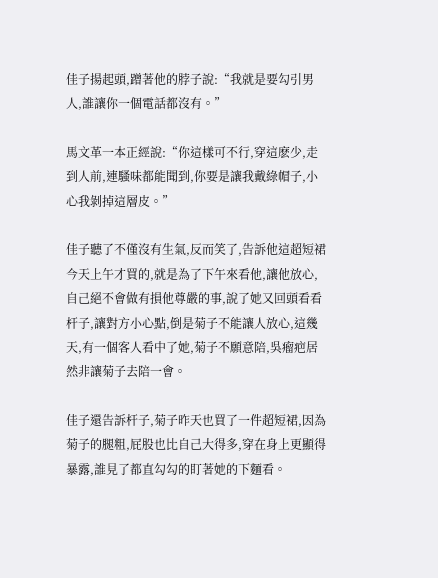佳子揚起頭,蹭著他的脖子說:“我就是要勾引男人,誰讓你一個電話都沒有。”

馬文革一本正經說:“你這樣可不行,穿這麽少,走到人前,連騷味都能聞到,你要是讓我戴綠帽子,小心我剝掉這層皮。”

佳子聽了不僅沒有生氣,反而笑了,告訴他這超短裙今天上午才買的,就是為了下午來看他,讓他放心,自己絕不會做有損他尊嚴的事,說了她又回頭看看杆子,讓對方小心點,倒是菊子不能讓人放心,這幾天,有一個客人看中了她,菊子不願意陪,吳瘤疤居然非讓菊子去陪一會。

佳子還告訴杆子,菊子昨天也買了一件超短裙,因為菊子的腿粗,屁股也比自己大得多,穿在身上更顯得暴露,誰見了都直勾勾的盯著她的下麵看。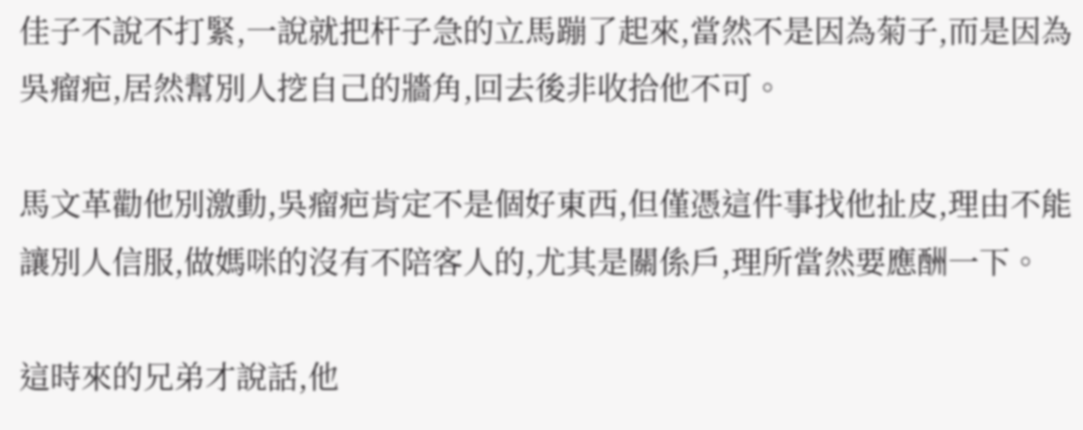佳子不說不打緊,一說就把杆子急的立馬蹦了起來,當然不是因為菊子,而是因為吳瘤疤,居然幫別人挖自己的牆角,回去後非收拾他不可。

馬文革勸他別激動,吳瘤疤肯定不是個好東西,但僅憑這件事找他扯皮,理由不能讓別人信服,做媽咪的沒有不陪客人的,尤其是關係戶,理所當然要應酬一下。

這時來的兄弟才說話,他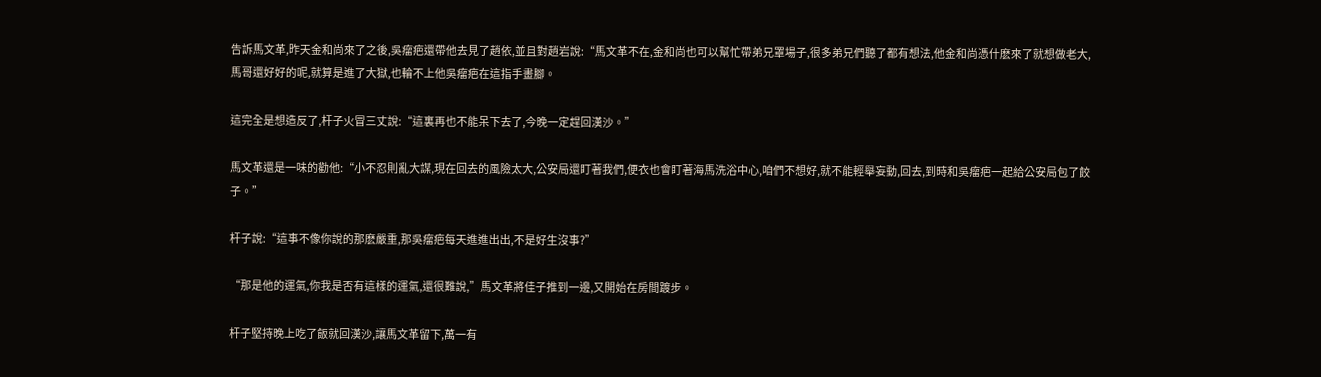告訴馬文革,昨天金和尚來了之後,吳瘤疤還帶他去見了趙依,並且對趙岩說:“馬文革不在,金和尚也可以幫忙帶弟兄罩場子,很多弟兄們聽了都有想法,他金和尚憑什麽來了就想做老大,馬哥還好好的呢,就算是進了大獄,也輪不上他吳瘤疤在這指手畫腳。

這完全是想造反了,杆子火冒三丈說:“這裏再也不能呆下去了,今晚一定趕回漢沙。”

馬文革還是一味的勸他:“小不忍則亂大謀,現在回去的風險太大,公安局還盯著我們,便衣也會盯著海馬洗浴中心,咱們不想好,就不能輕舉妄動,回去,到時和吳瘤疤一起給公安局包了餃子。”

杆子說:“這事不像你說的那麽嚴重,那吳瘤疤每天進進出出,不是好生沒事?”

“那是他的運氣,你我是否有這樣的運氣,還很難說,”馬文革將佳子推到一邊,又開始在房間踱步。

杆子堅持晚上吃了飯就回漢沙,讓馬文革留下,萬一有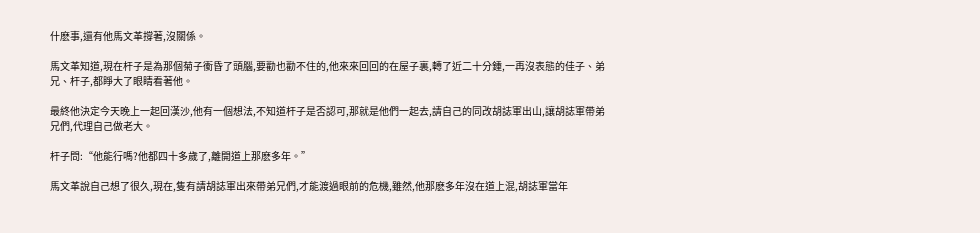什麽事,還有他馬文革撐著,沒關係。

馬文革知道,現在杆子是為那個菊子衝昏了頭腦,要勸也勸不住的,他來來回回的在屋子裏,轉了近二十分鍾,一再沒表態的佳子、弟兄、杆子,都睜大了眼睛看著他。

最終他決定今天晚上一起回漢沙,他有一個想法,不知道杆子是否認可,那就是他們一起去,請自己的同改胡誌軍出山,讓胡誌軍帶弟兄們,代理自己做老大。

杆子問:“他能行嗎?他都四十多歲了,離開道上那麽多年。”

馬文革說自己想了很久,現在,隻有請胡誌軍出來帶弟兄們,才能渡過眼前的危機,雖然,他那麽多年沒在道上混,胡誌軍當年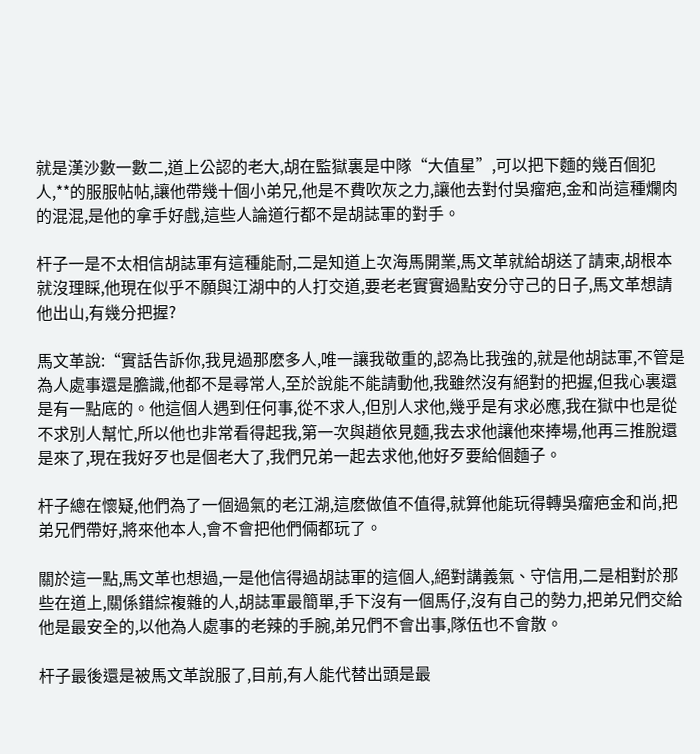就是漢沙數一數二,道上公認的老大,胡在監獄裏是中隊“大值星”,可以把下麵的幾百個犯人,**的服服帖帖,讓他帶幾十個小弟兄,他是不費吹灰之力,讓他去對付吳瘤疤,金和尚這種爛肉的混混,是他的拿手好戲,這些人論道行都不是胡誌軍的對手。

杆子一是不太相信胡誌軍有這種能耐,二是知道上次海馬開業,馬文革就給胡送了請柬,胡根本就沒理睬,他現在似乎不願與江湖中的人打交道,要老老實實過點安分守己的日子,馬文革想請他出山,有幾分把握?

馬文革說:“實話告訴你,我見過那麽多人,唯一讓我敬重的,認為比我強的,就是他胡誌軍,不管是為人處事還是膽識,他都不是尋常人,至於說能不能請動他,我雖然沒有絕對的把握,但我心裏還是有一點底的。他這個人遇到任何事,從不求人,但別人求他,幾乎是有求必應,我在獄中也是從不求別人幫忙,所以他也非常看得起我,第一次與趙依見麵,我去求他讓他來捧場,他再三推脫還是來了,現在我好歹也是個老大了,我們兄弟一起去求他,他好歹要給個麵子。

杆子總在懷疑,他們為了一個過氣的老江湖,這麽做值不值得,就算他能玩得轉吳瘤疤金和尚,把弟兄們帶好,將來他本人,會不會把他們倆都玩了。

關於這一點,馬文革也想過,一是他信得過胡誌軍的這個人,絕對講義氣、守信用,二是相對於那些在道上,關係錯綜複雜的人,胡誌軍最簡單,手下沒有一個馬仔,沒有自己的勢力,把弟兄們交給他是最安全的,以他為人處事的老辣的手腕,弟兄們不會出事,隊伍也不會散。

杆子最後還是被馬文革說服了,目前,有人能代替出頭是最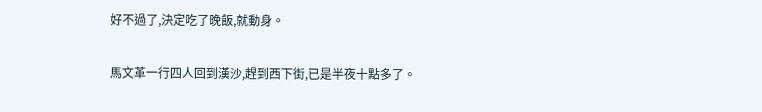好不過了,決定吃了晚飯,就動身。

馬文革一行四人回到漢沙,趕到西下街,已是半夜十點多了。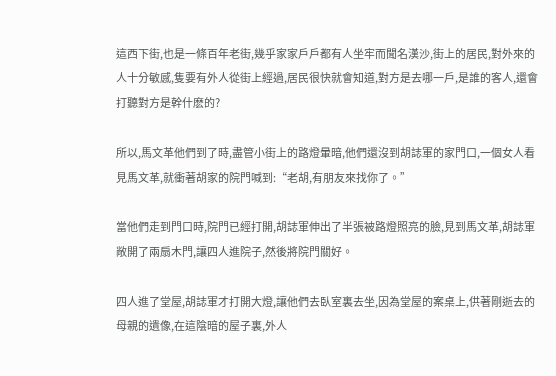這西下街,也是一條百年老街,幾乎家家戶戶都有人坐牢而聞名漢沙,街上的居民,對外來的人十分敏感,隻要有外人從街上經過,居民很快就會知道,對方是去哪一戶,是誰的客人,還會打聽對方是幹什麽的?

所以,馬文革他們到了時,盡管小街上的路燈暈暗,他們還沒到胡誌軍的家門口,一個女人看見馬文革,就衝著胡家的院門喊到:“老胡,有朋友來找你了。”

當他們走到門口時,院門已經打開,胡誌軍伸出了半張被路燈照亮的臉,見到馬文革,胡誌軍敞開了兩扇木門,讓四人進院子,然後將院門關好。

四人進了堂屋,胡誌軍才打開大燈,讓他們去臥室裏去坐,因為堂屋的案桌上,供著剛逝去的母親的遺像,在這陰暗的屋子裏,外人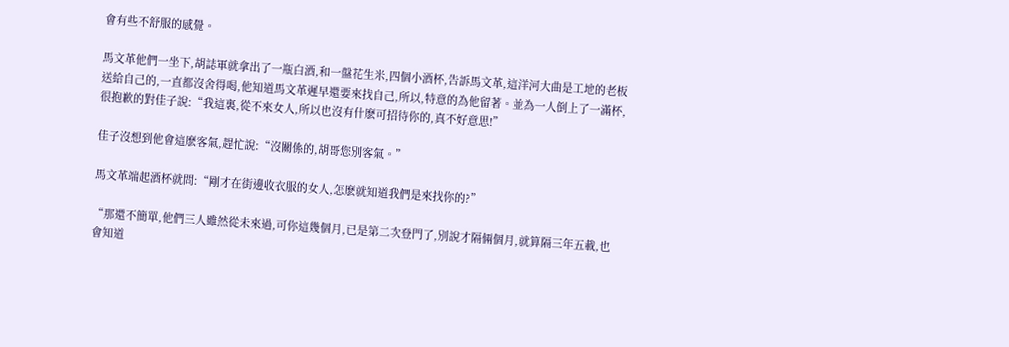會有些不舒服的感覺。

馬文革他們一坐下,胡誌軍就拿出了一瓶白酒,和一盤花生米,四個小酒杯,告訴馬文革,這洋河大曲是工地的老板送給自己的,一直都沒舍得喝,他知道馬文革遲早還要來找自己,所以,特意的為他留著。並為一人倒上了一滿杯,很抱歉的對佳子說:“我這裏,從不來女人,所以也沒有什麽可招待你的,真不好意思!”

佳子沒想到他會這麽客氣,趕忙說:“沒關係的,胡哥您別客氣。”

馬文革端起酒杯就問:“剛才在街邊收衣服的女人,怎麽就知道我們是來找你的?”

“那還不簡單,他們三人雖然從未來過,可你這幾個月,已是第二次登門了,別說才隔倆個月,就算隔三年五載,也會知道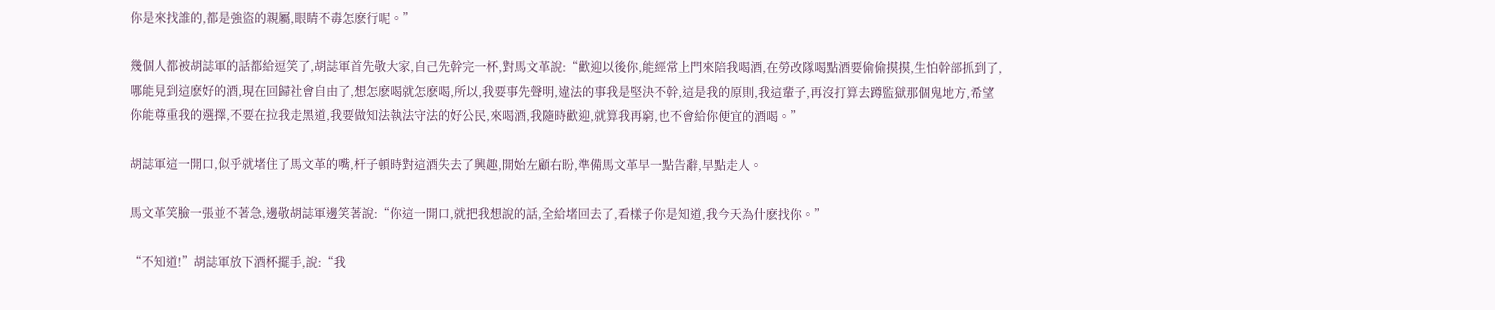你是來找誰的,都是強盜的親屬,眼睛不毒怎麽行呢。”

幾個人都被胡誌軍的話都給逗笑了,胡誌軍首先敬大家,自己先幹完一杯,對馬文革說:“歡迎以後你,能經常上門來陪我喝酒,在勞改隊喝點酒要偷偷摸摸,生怕幹部抓到了,哪能見到這麽好的酒,現在回歸社會自由了,想怎麽喝就怎麽喝,所以,我要事先聲明,違法的事我是堅決不幹,這是我的原則,我這輩子,再沒打算去蹲監獄那個鬼地方,希望你能尊重我的選擇,不要在拉我走黑道,我要做知法執法守法的好公民,來喝酒,我隨時歡迎,就算我再窮,也不會給你便宜的酒喝。”

胡誌軍這一開口,似乎就堵住了馬文革的嘴,杆子頓時對這酒失去了興趣,開始左顧右盼,準備馬文革早一點告辭,早點走人。

馬文革笑臉一張並不著急,邊敬胡誌軍邊笑著說:“你這一開口,就把我想說的話,全給堵回去了,看樣子你是知道,我今天為什麽找你。”

“不知道!”胡誌軍放下酒杯擺手,說:“我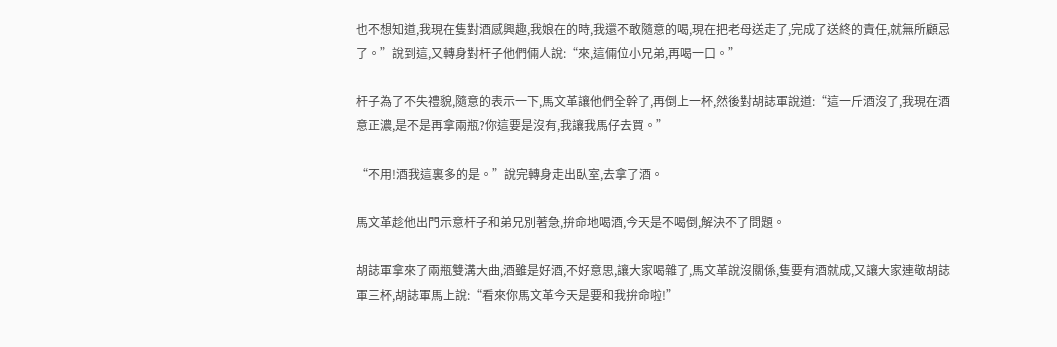也不想知道,我現在隻對酒感興趣,我娘在的時,我還不敢隨意的喝,現在把老母送走了,完成了送終的責任,就無所顧忌了。”說到這,又轉身對杆子他們倆人說:“來,這倆位小兄弟,再喝一口。”

杆子為了不失禮貌,隨意的表示一下,馬文革讓他們全幹了,再倒上一杯,然後對胡誌軍說道:“這一斤酒沒了,我現在酒意正濃,是不是再拿兩瓶?你這要是沒有,我讓我馬仔去買。”

“不用!酒我這裏多的是。”說完轉身走出臥室,去拿了酒。

馬文革趁他出門示意杆子和弟兄別著急,拚命地喝酒,今天是不喝倒,解決不了問題。

胡誌軍拿來了兩瓶雙溝大曲,酒雖是好酒,不好意思,讓大家喝雜了,馬文革說沒關係,隻要有酒就成,又讓大家連敬胡誌軍三杯,胡誌軍馬上說:“看來你馬文革今天是要和我拚命啦!”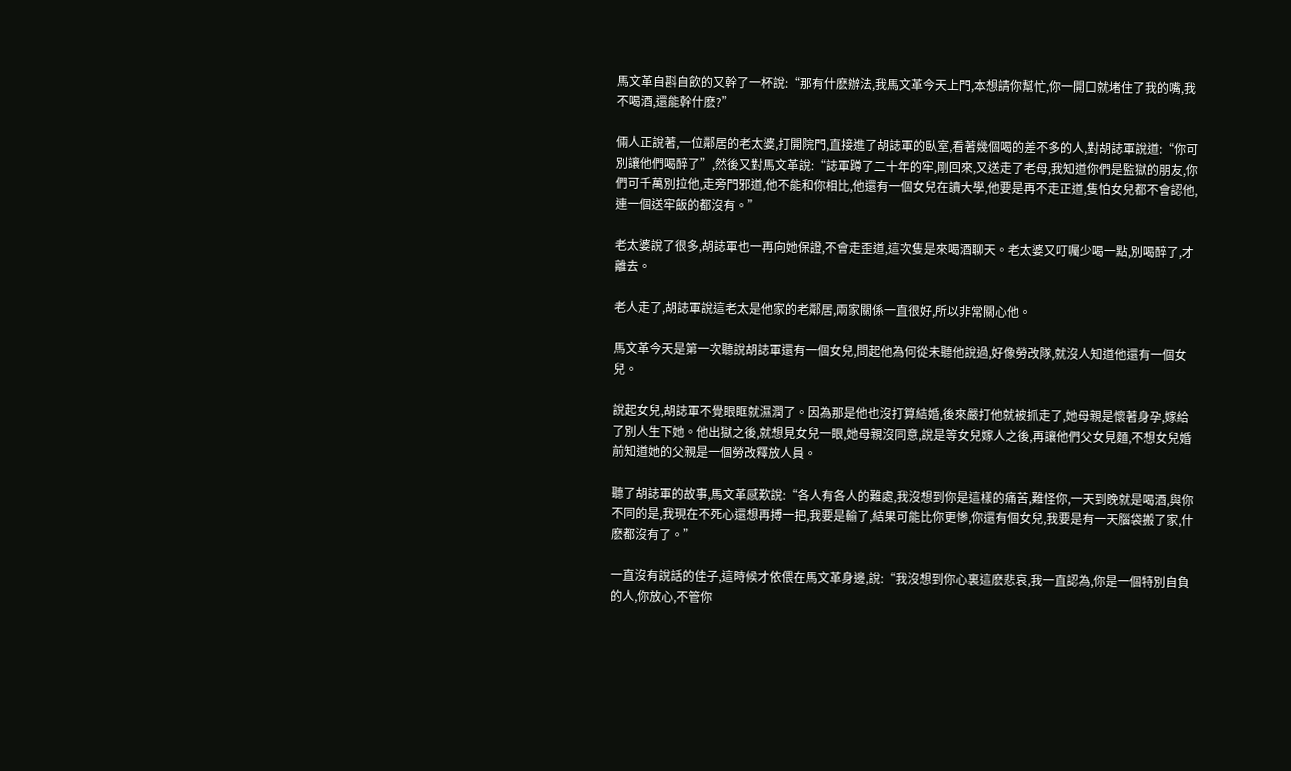馬文革自斟自飲的又幹了一杯說:“那有什麽辦法,我馬文革今天上門,本想請你幫忙,你一開口就堵住了我的嘴,我不喝酒,還能幹什麽?”

倆人正說著,一位鄰居的老太婆,打開院門,直接進了胡誌軍的臥室,看著幾個喝的差不多的人,對胡誌軍說道:“你可別讓他們喝醉了”,然後又對馬文革說:“誌軍蹲了二十年的牢,剛回來,又送走了老母,我知道你們是監獄的朋友,你們可千萬別拉他,走旁門邪道,他不能和你相比,他還有一個女兒在讀大學,他要是再不走正道,隻怕女兒都不會認他,連一個送牢飯的都沒有。”

老太婆說了很多,胡誌軍也一再向她保證,不會走歪道,這次隻是來喝酒聊天。老太婆又叮囑少喝一點,別喝醉了,才離去。

老人走了,胡誌軍說這老太是他家的老鄰居,兩家關係一直很好,所以非常關心他。

馬文革今天是第一次聽說胡誌軍還有一個女兒,問起他為何從未聽他說過,好像勞改隊,就沒人知道他還有一個女兒。

說起女兒,胡誌軍不覺眼眶就濕潤了。因為那是他也沒打算結婚,後來嚴打他就被抓走了,她母親是懷著身孕,嫁給了別人生下她。他出獄之後,就想見女兒一眼,她母親沒同意,說是等女兒嫁人之後,再讓他們父女見麵,不想女兒婚前知道她的父親是一個勞改釋放人員。

聽了胡誌軍的故事,馬文革感歎說:“各人有各人的難處,我沒想到你是這樣的痛苦,難怪你,一天到晚就是喝酒,與你不同的是,我現在不死心還想再搏一把,我要是輸了,結果可能比你更慘,你還有個女兒,我要是有一天腦袋搬了家,什麽都沒有了。”

一直沒有說話的佳子,這時候才依偎在馬文革身邊,說:“我沒想到你心裏這麽悲哀,我一直認為,你是一個特別自負的人,你放心,不管你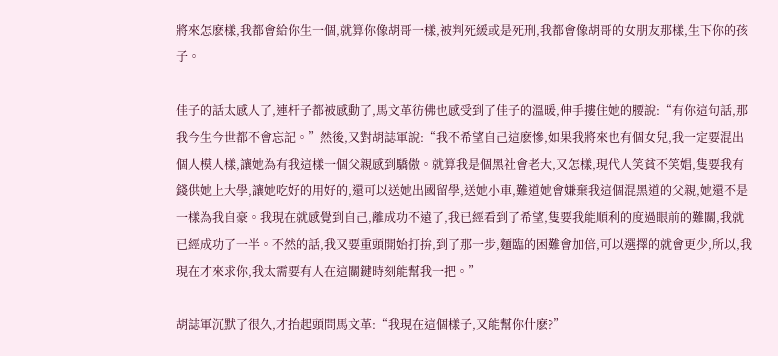將來怎麽樣,我都會給你生一個,就算你像胡哥一樣,被判死緩或是死刑,我都會像胡哥的女朋友那樣,生下你的孩子。

佳子的話太感人了,連杆子都被感動了,馬文革彷佛也感受到了佳子的溫暖,伸手摟住她的腰說:“有你這句話,那我今生今世都不會忘記。”然後,又對胡誌軍說:“我不希望自己這麽慘,如果我將來也有個女兒,我一定要混出個人模人樣,讓她為有我這樣一個父親感到驕傲。就算我是個黑社會老大,又怎樣,現代人笑貧不笑娼,隻要我有錢供她上大學,讓她吃好的用好的,還可以送她出國留學,送她小車,難道她會嫌棄我這個混黑道的父親,她還不是一樣為我自豪。我現在就感覺到自己,離成功不遠了,我已經看到了希望,隻要我能順利的度過眼前的難關,我就已經成功了一半。不然的話,我又要重頭開始打拚,到了那一步,麵臨的困難會加倍,可以選擇的就會更少,所以,我現在才來求你,我太需要有人在這關鍵時刻能幫我一把。”

胡誌軍沉默了很久,才抬起頭問馬文革:“我現在這個樣子,又能幫你什麽?”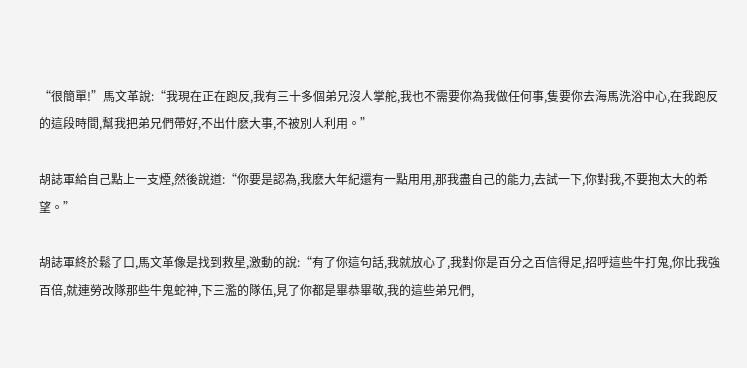“很簡單!”馬文革說:“我現在正在跑反,我有三十多個弟兄沒人掌舵,我也不需要你為我做任何事,隻要你去海馬洗浴中心,在我跑反的這段時間,幫我把弟兄們帶好,不出什麽大事,不被別人利用。”

胡誌軍給自己點上一支煙,然後說道:“你要是認為,我麽大年紀還有一點用用,那我盡自己的能力,去試一下,你對我,不要抱太大的希望。”

胡誌軍終於鬆了口,馬文革像是找到救星,激動的說:“有了你這句話,我就放心了,我對你是百分之百信得足,招呼這些牛打鬼,你比我強百倍,就連勞改隊那些牛鬼蛇神,下三濫的隊伍,見了你都是畢恭畢敬,我的這些弟兄們,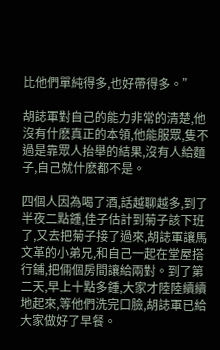比他們單純得多,也好帶得多。”

胡誌軍對自己的能力非常的清楚,他沒有什麽真正的本領,他能服眾,隻不過是靠眾人抬舉的結果,沒有人給麵子,自己就什麽都不是。

四個人因為喝了酒,話越聊越多,到了半夜二點鍾,佳子估計到菊子該下班了,又去把菊子接了過來,胡誌軍讓馬文革的小弟兄,和自己一起在堂屋搭行鋪,把倆個房間讓給兩對。到了第二天,早上十點多鍾,大家才陸陸續續地起來,等他們洗完口臉,胡誌軍已給大家做好了早餐。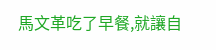馬文革吃了早餐,就讓自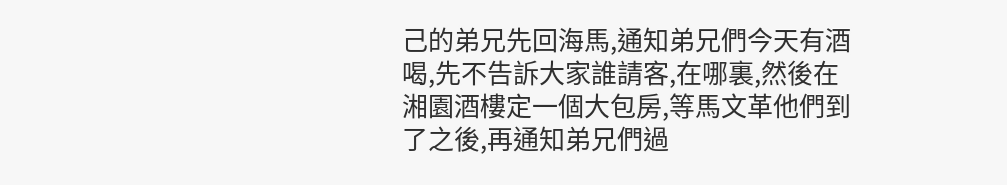己的弟兄先回海馬,通知弟兄們今天有酒喝,先不告訴大家誰請客,在哪裏,然後在湘園酒樓定一個大包房,等馬文革他們到了之後,再通知弟兄們過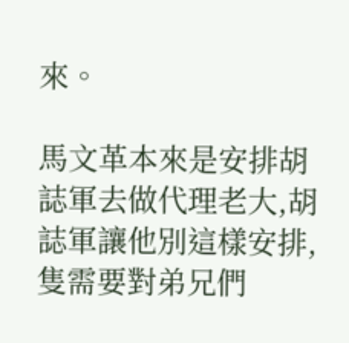來。

馬文革本來是安排胡誌軍去做代理老大,胡誌軍讓他別這樣安排,隻需要對弟兄們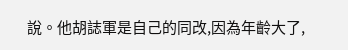說。他胡誌軍是自己的同改,因為年齡大了,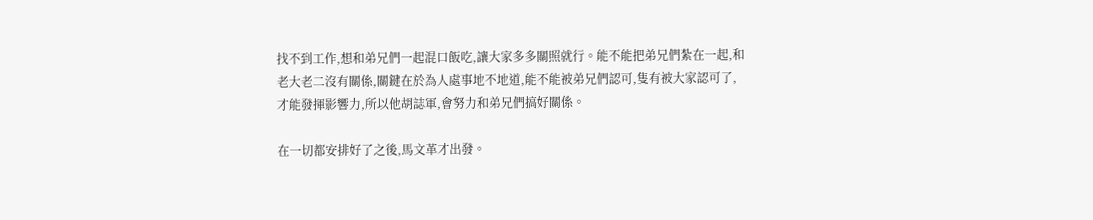找不到工作,想和弟兄們一起混口飯吃,讓大家多多關照就行。能不能把弟兄們紮在一起,和老大老二沒有關係,關鍵在於為人處事地不地道,能不能被弟兄們認可,隻有被大家認可了,才能發揮影響力,所以他胡誌軍,會努力和弟兄們搞好關係。

在一切都安排好了之後,馬文革才出發。